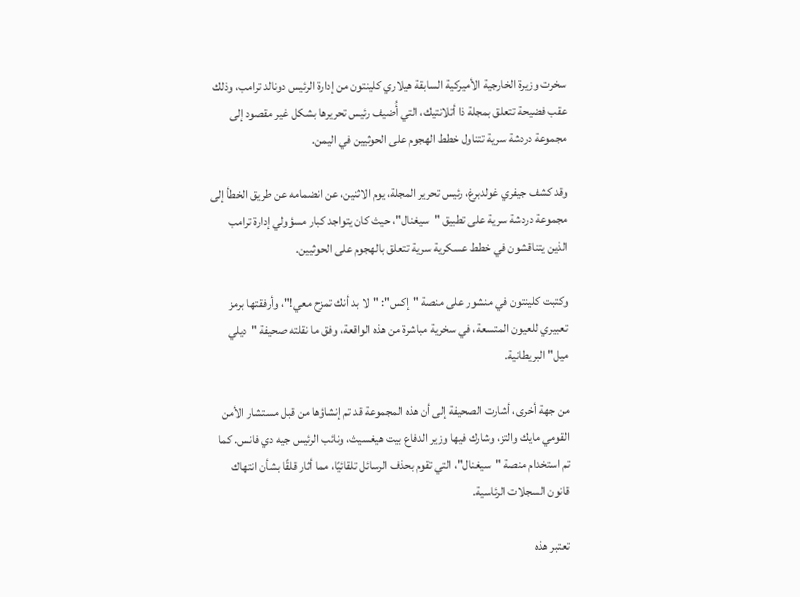سخرت وزيرة الخارجية الأميركية السابقة هيلاري كلينتون من إدارة الرئيس دونالد ترامب، وذلك عقب فضيحة تتعلق بمجلة ذا أتلانتيك، التي أُضيف رئيس تحريرها بشكل غير مقصود إلى مجموعة دردشة سرية تتناول خطط الهجوم على الحوثيين في اليمن.

وقد كشف جيفري غولدبرغ، رئيس تحرير المجلة، يوم الاثنين، عن انضمامه عن طريق الخطأ إلى مجموعة دردشة سرية على تطبيق "سيغنال"، حيث كان يتواجد كبار مسؤولي إدارة ترامب الذين يتناقشون في خطط عسكرية سرية تتعلق بالهجوم على الحوثيين.

وكتبت كلينتون في منشور على منصة "إكس": "لا بد أنك تمزح معي!"، وأرفقتها برمز تعبيري للعيون المتسعة، في سخرية مباشرة من هذه الواقعة، وفق ما نقلته صحيفة "ديلي ميل" البريطانية.

من جهة أخرى، أشارت الصحيفة إلى أن هذه المجموعة قد تم إنشاؤها من قبل مستشار الأمن القومي مايك والتز، وشارك فيها وزير الدفاع بيت هيغسيث، ونائب الرئيس جيه دي فانس. كما تم استخدام منصة "سيغنال"، التي تقوم بحذف الرسائل تلقائيًا، مما أثار قلقًا بشأن انتهاك قانون السجلات الرئاسية.

تعتبر هذه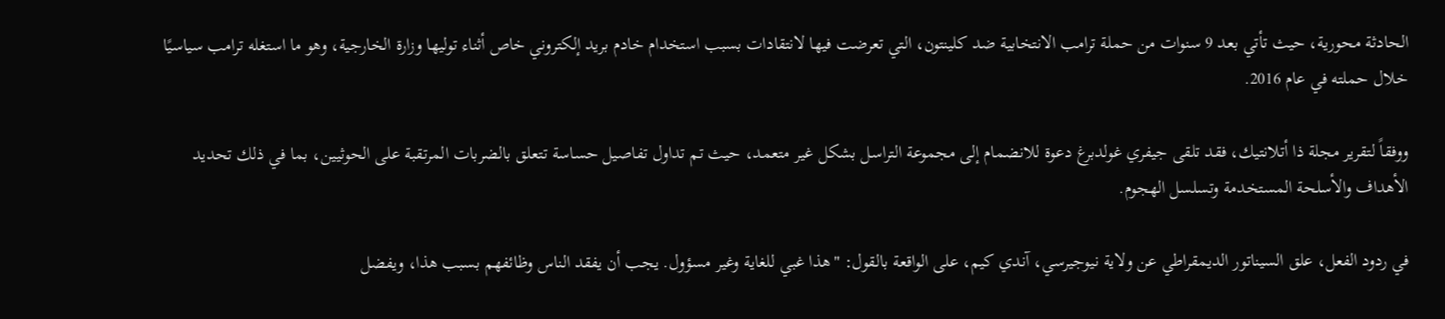الحادثة محورية، حيث تأتي بعد 9 سنوات من حملة ترامب الانتخابية ضد كلينتون، التي تعرضت فيها لانتقادات بسبب استخدام خادم بريد إلكتروني خاص أثناء توليها وزارة الخارجية، وهو ما استغله ترامب سياسيًا خلال حملته في عام 2016.

ووفقاً لتقرير مجلة ذا أتلانتيك، فقد تلقى جيفري غولدبرغ دعوة للانضمام إلى مجموعة التراسل بشكل غير متعمد، حيث تم تداول تفاصيل حساسة تتعلق بالضربات المرتقبة على الحوثيين، بما في ذلك تحديد الأهداف والأسلحة المستخدمة وتسلسل الهجوم.

في ردود الفعل، علق السيناتور الديمقراطي عن ولاية نيوجيرسي، آندي كيم، على الواقعة بالقول: "هذا غبي للغاية وغير مسؤول. يجب أن يفقد الناس وظائفهم بسبب هذا، ويفضل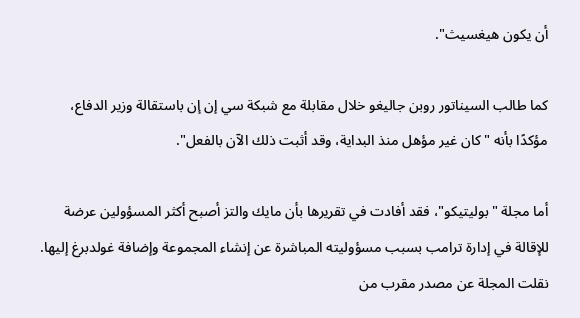أن يكون هيغسيث".

كما طالب السيناتور روبن جاليغو خلال مقابلة مع شبكة سي إن إن باستقالة وزير الدفاع، مؤكدًا بأنه "كان غير مؤهل منذ البداية، وقد أثبت ذلك الآن بالفعل".

أما مجلة "بوليتيكو"، فقد أفادت في تقريرها بأن مايك والتز أصبح أكثر المسؤولين عرضة للإقالة في إدارة ترامب بسبب مسؤوليته المباشرة عن إنشاء المجموعة وإضافة غولدبرغ إليها. نقلت المجلة عن مصدر مقرب من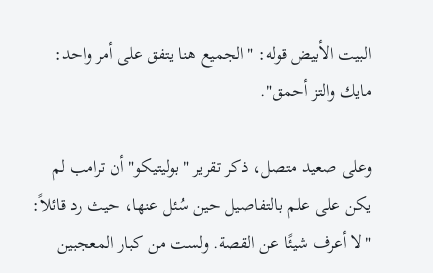البيت الأبيض قوله: "الجميع هنا يتفق على أمر واحد: مايك والتز أحمق".

وعلى صعيد متصل، ذكر تقرير "بوليتيكو" أن ترامب لم يكن على علم بالتفاصيل حين سُئل عنها، حيث رد قائلاً: "لا أعرف شيئًا عن القصة. ولست من كبار المعجبين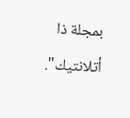بمجلة ذا أتلانتيك".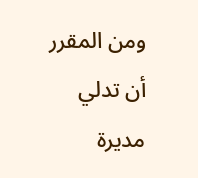ومن المقرر أن تدلي مديرة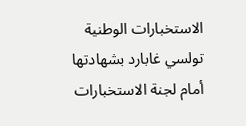الاستخبارات الوطنية تولسي غابارد بشهادتها أمام لجنة الاستخبارات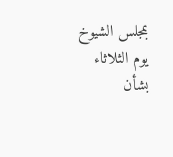بمجلس الشيوخ يوم الثلاثاء بشأن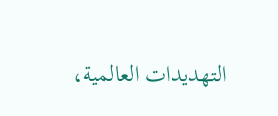التهديدات العالمية،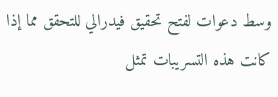وسط دعوات لفتح تحقيق فيدرالي للتحقق مما إذا كانت هذه التسريبات تمثل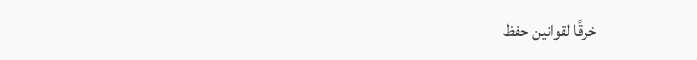خرقًا لقوانين حفظ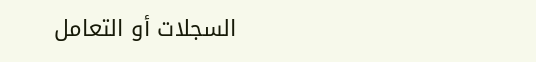السجلات أو التعامل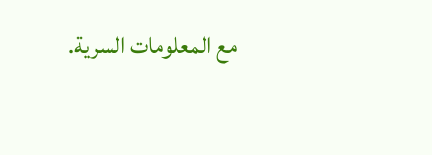مع المعلومات السرية.